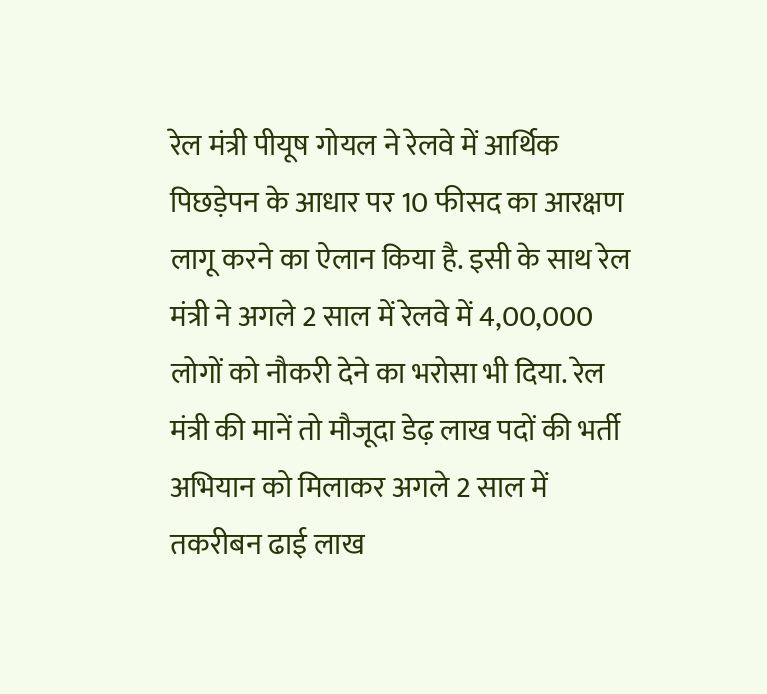रेल मंत्री पीयूष गोयल ने रेलवे में आर्थिक पिछड़ेपन के आधार पर 10 फीसद का आरक्षण लागू करने का ऐलान किया है. इसी के साथ रेल मंत्री ने अगले 2 साल में रेलवे में 4,00,000 लोगों को नौकरी देने का भरोसा भी दिया. रेल मंत्री की मानें तो मौजूदा डेढ़ लाख पदों की भर्ती अभियान को मिलाकर अगले 2 साल में तकरीबन ढाई लाख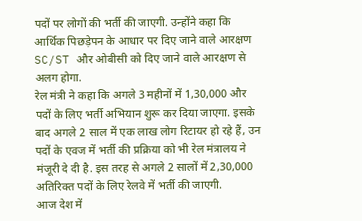पदों पर लोगों की भर्ती की जाएगी. उन्होंने कहा कि आर्थिक पिछड़ेपन के आधार पर दिए जाने वाले आरक्षण SC/ST और ओबीसी को दिए जाने वाले आरक्षण से अलग होगा.
रेल मंत्री ने कहा कि अगले 3 महीनों में 1,30,000 और पदों के लिए भर्ती अभियान शुरू कर दिया जाएगा. इसके बाद अगले 2 साल में एक लाख लोग रिटायर हो रहे हैं, उन पदों के एवज में भर्ती की प्रक्रिया को भी रेल मंत्रालय ने मंजूरी दे दी है. इस तरह से अगले 2 सालों में 2,30,000 अतिरिक्त पदों के लिए रेलवे में भर्ती की जाएगी.
आज देश में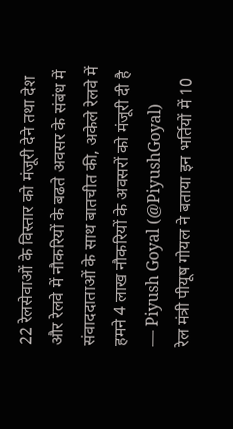22 रेलसेवाओं के विस्तार को मंजूरी देने तथा देश और रेलवे में नौकरियों के बढते अवसर के संबंध में संवाददाताओं के साथ बातचीत की, अकेले रेलवे में हमने 4 लाख नौकरियों के अवसरों को मंजूरी दी है
— Piyush Goyal (@PiyushGoyal)
रेल मंत्री पीयूष गोयल ने बताया इन भर्तियों में 10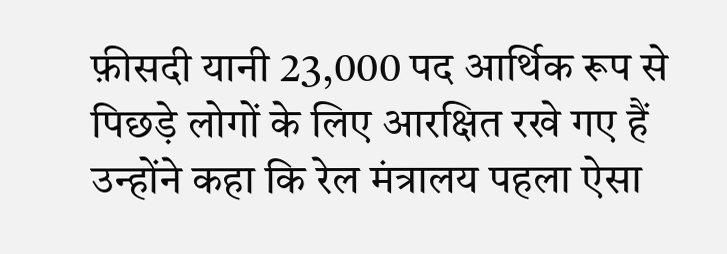फ़ीसदी यानी 23,000 पद आर्थिक रूप से पिछड़े लोगों के लिए आरक्षित रखे गए हैं उन्होंने कहा कि रेल मंत्रालय पहला ऐसा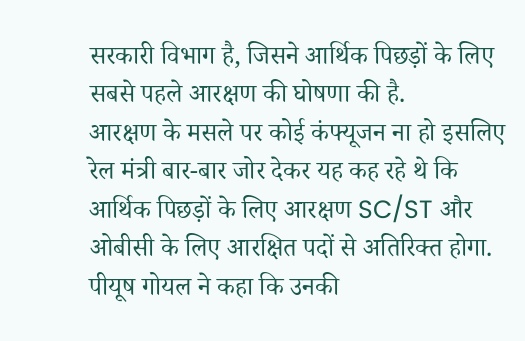सरकारी विभाग है, जिसने आर्थिक पिछड़ों के लिए सबसे पहले आरक्षण की घोषणा की है.
आरक्षण के मसले पर कोई कंफ्यूजन ना हो इसलिए रेल मंत्री बार-बार जोर देकर यह कह रहे थे कि आर्थिक पिछड़ों के लिए आरक्षण SC/ST और ओबीसी के लिए आरक्षित पदों से अतिरिक्त होगा. पीयूष गोयल ने कहा कि उनकी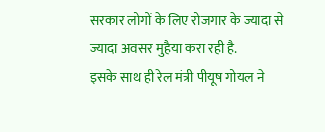सरकार लोगों के लिए रोजगार के ज्यादा से ज्यादा अवसर मुहैया करा रही है.
इसके साथ ही रेल मंत्री पीयूष गोयल ने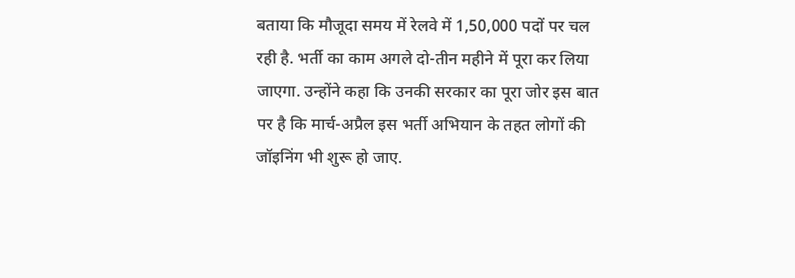बताया कि मौजूदा समय में रेलवे में 1,50,000 पदों पर चल रही है. भर्ती का काम अगले दो-तीन महीने में पूरा कर लिया जाएगा. उन्होंने कहा कि उनकी सरकार का पूरा जोर इस बात पर है कि मार्च-अप्रैल इस भर्ती अभियान के तहत लोगों की जॉइनिंग भी शुरू हो जाए.